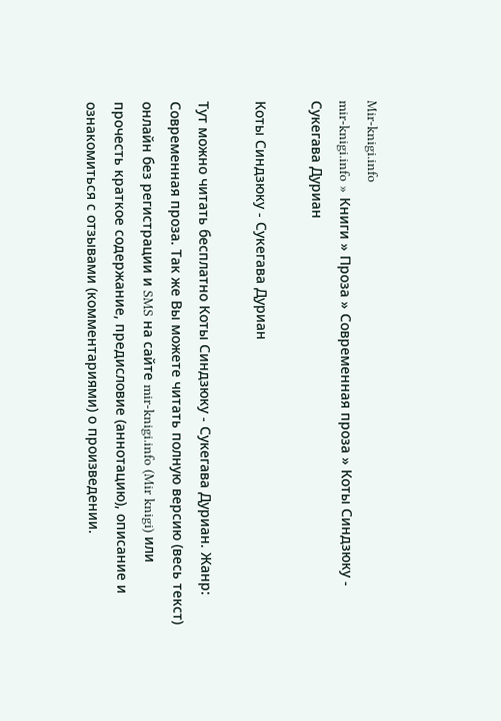Mir-knigi.info
mir-knigi.info » Книги » Проза » Современная проза » Коты Синдзюку - Сукегава Дуриан

Коты Синдзюку - Сукегава Дуриан

Тут можно читать бесплатно Коты Синдзюку - Сукегава Дуриан. Жанр: Современная проза. Так же Вы можете читать полную версию (весь текст) онлайн без регистрации и SMS на сайте mir-knigi.info (Mir knigi) или прочесть краткое содержание, предисловие (аннотацию), описание и ознакомиться с отзывами (комментариями) о произведении.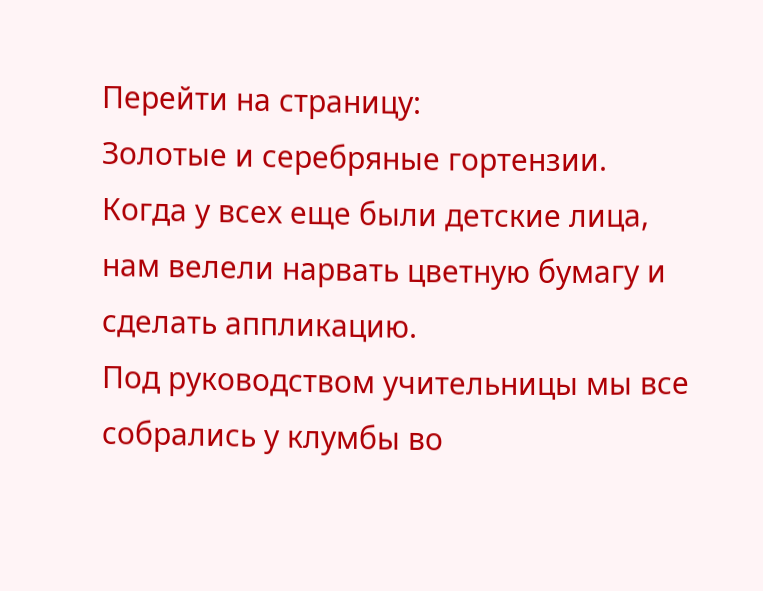Перейти на страницу:
Золотые и серебряные гортензии.
Когда у всех еще были детские лица,
нам велели нарвать цветную бумагу и сделать аппликацию.
Под руководством учительницы мы все собрались у клумбы во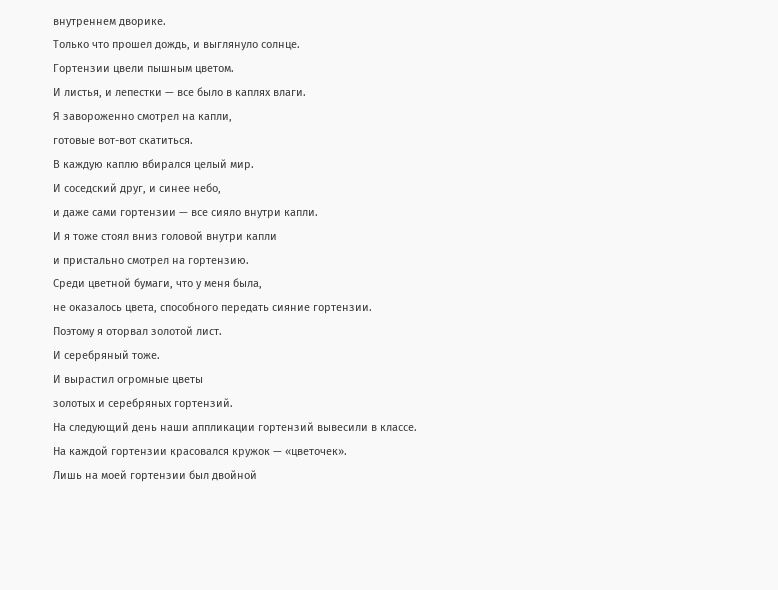внутреннем дворике.
Только что прошел дождь, и выглянуло солнце.
Гортензии цвели пышным цветом.
И листья, и лепестки — все было в каплях влаги.
Я завороженно смотрел на капли,
готовые вот-вот скатиться.
В каждую каплю вбирался целый мир.
И соседский друг, и синее небо,
и даже сами гортензии — все сияло внутри капли.
И я тоже стоял вниз головой внутри капли
и пристально смотрел на гортензию.
Среди цветной бумаги, что у меня была,
не оказалось цвета, способного передать сияние гортензии.
Поэтому я оторвал золотой лист.
И серебряный тоже.
И вырастил огромные цветы
золотых и серебряных гортензий.
На следующий день наши аппликации гортензий вывесили в классе.
На каждой гортензии красовался кружок — «цветочек».
Лишь на моей гортензии был двойной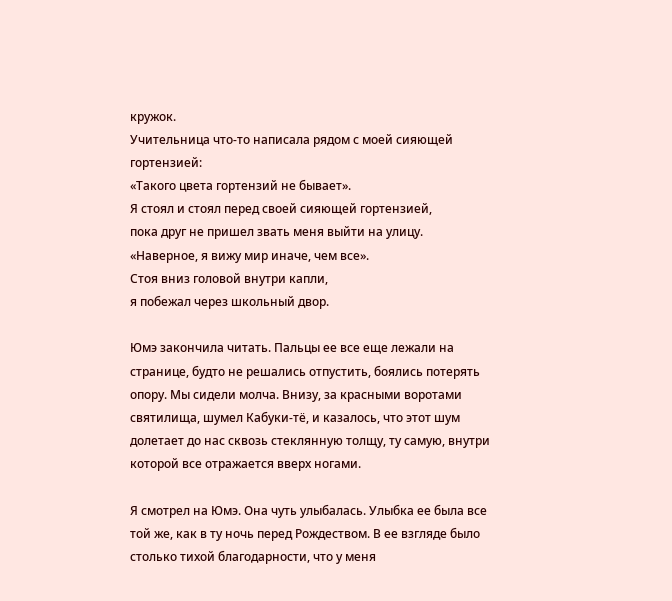кружок.
Учительница что-то написала рядом с моей сияющей гортензией:
«Такого цвета гортензий не бывает».
Я стоял и стоял перед своей сияющей гортензией,
пока друг не пришел звать меня выйти на улицу.
«Наверное, я вижу мир иначе, чем все».
Стоя вниз головой внутри капли,
я побежал через школьный двор.

Юмэ закончила читать. Пальцы ее все еще лежали на странице, будто не решались отпустить, боялись потерять опору. Мы сидели молча. Внизу, за красными воротами святилища, шумел Кабуки-тё, и казалось, что этот шум долетает до нас сквозь стеклянную толщу, ту самую, внутри которой все отражается вверх ногами.

Я смотрел на Юмэ. Она чуть улыбалась. Улыбка ее была все той же, как в ту ночь перед Рождеством. В ее взгляде было столько тихой благодарности, что у меня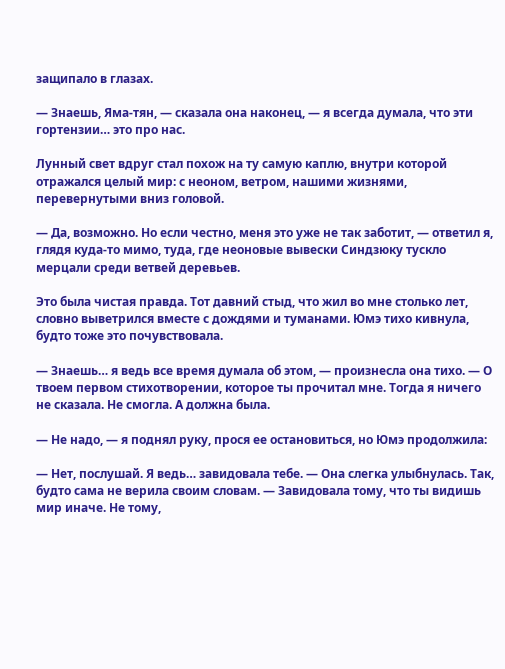защипало в глазах.

— Знаешь, Яма-тян, — сказала она наконец, — я всегда думала, что эти гортензии… это про нас.

Лунный свет вдруг стал похож на ту самую каплю, внутри которой отражался целый мир: с неоном, ветром, нашими жизнями, перевернутыми вниз головой.

— Да, возможно. Но если честно, меня это уже не так заботит, — ответил я, глядя куда-то мимо, туда, где неоновые вывески Синдзюку тускло мерцали среди ветвей деревьев.

Это была чистая правда. Тот давний стыд, что жил во мне столько лет, словно выветрился вместе с дождями и туманами. Юмэ тихо кивнула, будто тоже это почувствовала.

— Знаешь… я ведь все время думала об этом, — произнесла она тихо. — О твоем первом стихотворении, которое ты прочитал мне. Тогда я ничего не сказала. Не смогла. А должна была.

— Не надо, — я поднял руку, прося ее остановиться, но Юмэ продолжила:

— Нет, послушай. Я ведь… завидовала тебе. — Она слегка улыбнулась. Так, будто сама не верила своим словам. — Завидовала тому, что ты видишь мир иначе. Не тому,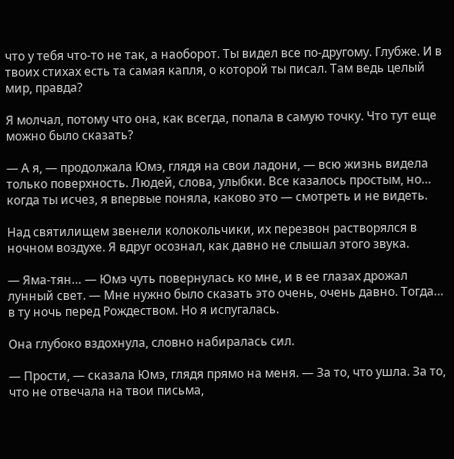что у тебя что-то не так, а наоборот. Ты видел все по-другому. Глубже. И в твоих стихах есть та самая капля, о которой ты писал. Там ведь целый мир, правда?

Я молчал, потому что она, как всегда, попала в самую точку. Что тут еще можно было сказать?

— А я, — продолжала Юмэ, глядя на свои ладони, — всю жизнь видела только поверхность. Людей, слова, улыбки. Все казалось простым, но… когда ты исчез, я впервые поняла, каково это — смотреть и не видеть.

Над святилищем звенели колокольчики, их перезвон растворялся в ночном воздухе. Я вдруг осознал, как давно не слышал этого звука.

— Яма-тян… — Юмэ чуть повернулась ко мне, и в ее глазах дрожал лунный свет. — Мне нужно было сказать это очень, очень давно. Тогда… в ту ночь перед Рождеством. Но я испугалась.

Она глубоко вздохнула, словно набиралась сил.

— Прости, — сказала Юмэ, глядя прямо на меня. — За то, что ушла. За то, что не отвечала на твои письма,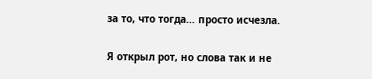за то, что тогда… просто исчезла.

Я открыл рот, но слова так и не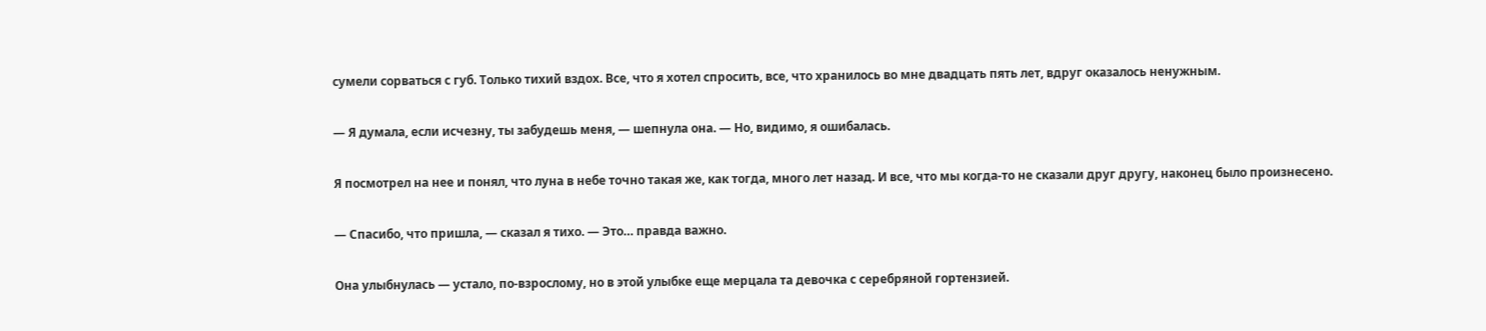сумели сорваться с губ. Только тихий вздох. Все, что я хотел спросить, все, что хранилось во мне двадцать пять лет, вдруг оказалось ненужным.

— Я думала, если исчезну, ты забудешь меня, — шепнула она. — Но, видимо, я ошибалась.

Я посмотрел на нее и понял, что луна в небе точно такая же, как тогда, много лет назад. И все, что мы когда-то не сказали друг другу, наконец было произнесено.

— Спасибо, что пришла, — сказал я тихо. — Это… правда важно.

Она улыбнулась — устало, по-взрослому, но в этой улыбке еще мерцала та девочка с серебряной гортензией.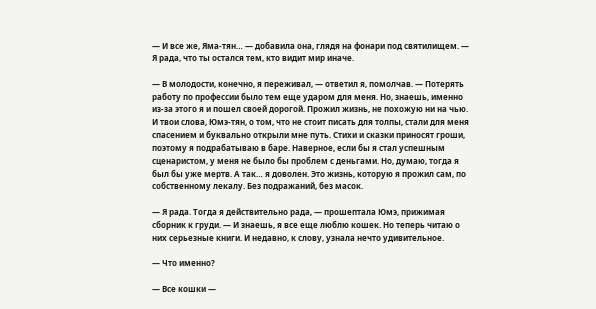— И все же, Яма-тян… — добавила она, глядя на фонари под святилищем. — Я рада, что ты остался тем, кто видит мир иначе.

— В молодости, конечно, я переживал, — ответил я, помолчав. — Потерять работу по профессии было тем еще ударом для меня. Но, знаешь, именно из-за этого я и пошел своей дорогой. Прожил жизнь, не похожую ни на чью. И твои слова, Юмэ-тян, о том, что не стоит писать для толпы, стали для меня спасением и буквально открыли мне путь. Стихи и сказки приносят гроши, поэтому я подрабатываю в баре. Наверное, если бы я стал успешным сценаристом, у меня не было бы проблем с деньгами. Но, думаю, тогда я был бы уже мертв. А так… я доволен. Это жизнь, которую я прожил сам, по собственному лекалу. Без подражаний, без масок.

— Я рада. Тогда я действительно рада, — прошептала Юмэ, прижимая сборник к груди. — И знаешь, я все еще люблю кошек. Но теперь читаю о них серьезные книги. И недавно, к слову, узнала нечто удивительное.

— Что именно?

— Все кошки —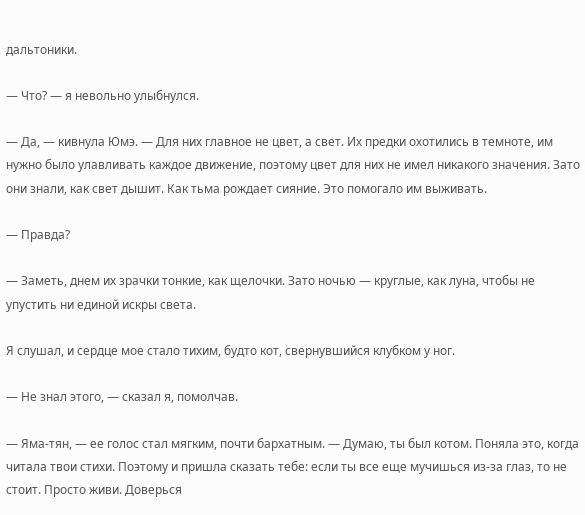дальтоники.

— Что? — я невольно улыбнулся.

— Да, — кивнула Юмэ. — Для них главное не цвет, а свет. Их предки охотились в темноте, им нужно было улавливать каждое движение, поэтому цвет для них не имел никакого значения. Зато они знали, как свет дышит. Как тьма рождает сияние. Это помогало им выживать.

— Правда?

— Заметь, днем их зрачки тонкие, как щелочки. Зато ночью — круглые, как луна, чтобы не упустить ни единой искры света.

Я слушал, и сердце мое стало тихим, будто кот, свернувшийся клубком у ног.

— Не знал этого, — сказал я, помолчав.

— Яма-тян, — ее голос стал мягким, почти бархатным. — Думаю, ты был котом. Поняла это, когда читала твои стихи. Поэтому и пришла сказать тебе: если ты все еще мучишься из-за глаз, то не стоит. Просто живи. Доверься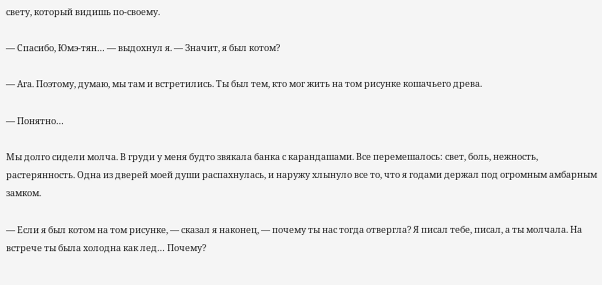свету, который видишь по-своему.

— Спасибо, Юмэ-тян… — выдохнул я. — Значит, я был котом?

— Ага. Поэтому, думаю, мы там и встретились. Ты был тем, кто мог жить на том рисунке кошачьего древа.

— Понятно…

Мы долго сидели молча. В груди у меня будто звякала банка с карандашами. Все перемешалось: свет, боль, нежность, растерянность. Одна из дверей моей души распахнулась, и наружу хлынуло все то, что я годами держал под огромным амбарным замком.

— Если я был котом на том рисунке, — сказал я наконец, — почему ты нас тогда отвергла? Я писал тебе, писал, а ты молчала. На встрече ты была холодна как лед… Почему?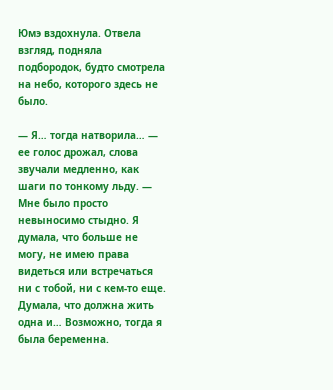Юмэ вздохнула. Отвела взгляд, подняла подбородок, будто смотрела на небо, которого здесь не было.

— Я… тогда натворила… — ее голос дрожал, слова звучали медленно, как шаги по тонкому льду. — Мне было просто невыносимо стыдно. Я думала, что больше не могу, не имею права видеться или встречаться ни с тобой, ни с кем-то еще. Думала, что должна жить одна и… Возможно, тогда я была беременна.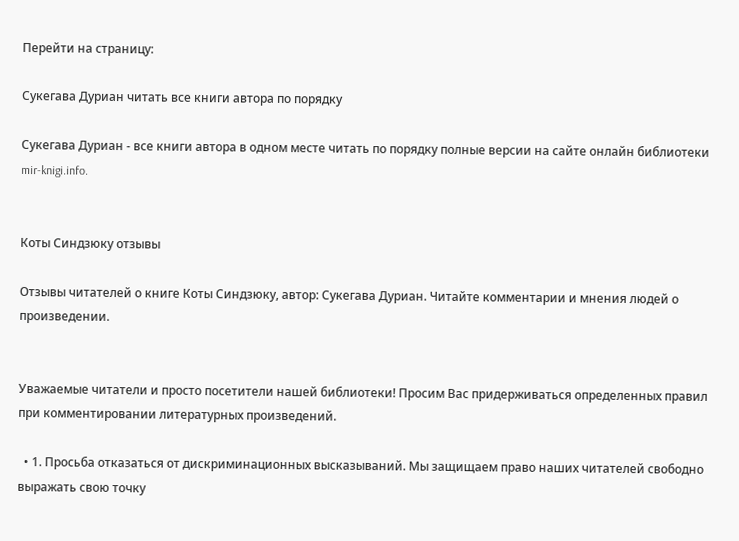Перейти на страницу:

Сукегава Дуриан читать все книги автора по порядку

Сукегава Дуриан - все книги автора в одном месте читать по порядку полные версии на сайте онлайн библиотеки mir-knigi.info.


Коты Синдзюку отзывы

Отзывы читателей о книге Коты Синдзюку, автор: Сукегава Дуриан. Читайте комментарии и мнения людей о произведении.


Уважаемые читатели и просто посетители нашей библиотеки! Просим Вас придерживаться определенных правил при комментировании литературных произведений.

  • 1. Просьба отказаться от дискриминационных высказываний. Мы защищаем право наших читателей свободно выражать свою точку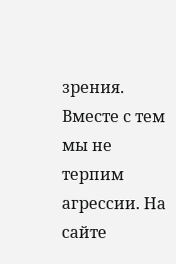зрения. Вместе с тем мы не терпим агрессии. На сайте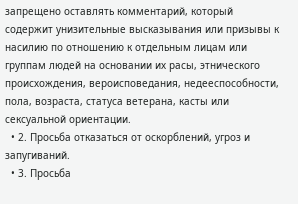запрещено оставлять комментарий, который содержит унизительные высказывания или призывы к насилию по отношению к отдельным лицам или группам людей на основании их расы, этнического происхождения, вероисповедания, недееспособности, пола, возраста, статуса ветерана, касты или сексуальной ориентации.
  • 2. Просьба отказаться от оскорблений, угроз и запугиваний.
  • 3. Просьба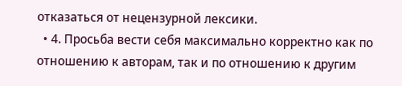отказаться от нецензурной лексики.
  • 4. Просьба вести себя максимально корректно как по отношению к авторам, так и по отношению к другим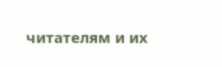читателям и их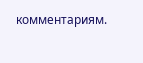комментариям.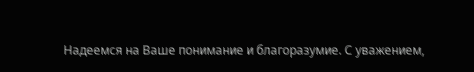Надеемся на Ваше понимание и благоразумие. С уважением,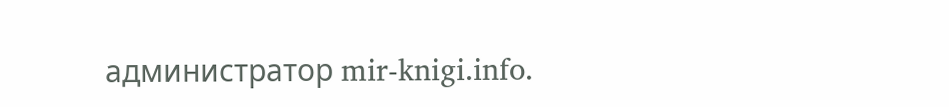администратор mir-knigi.info.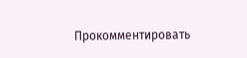Прокомментировать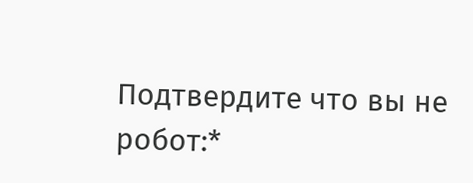Подтвердите что вы не робот:*